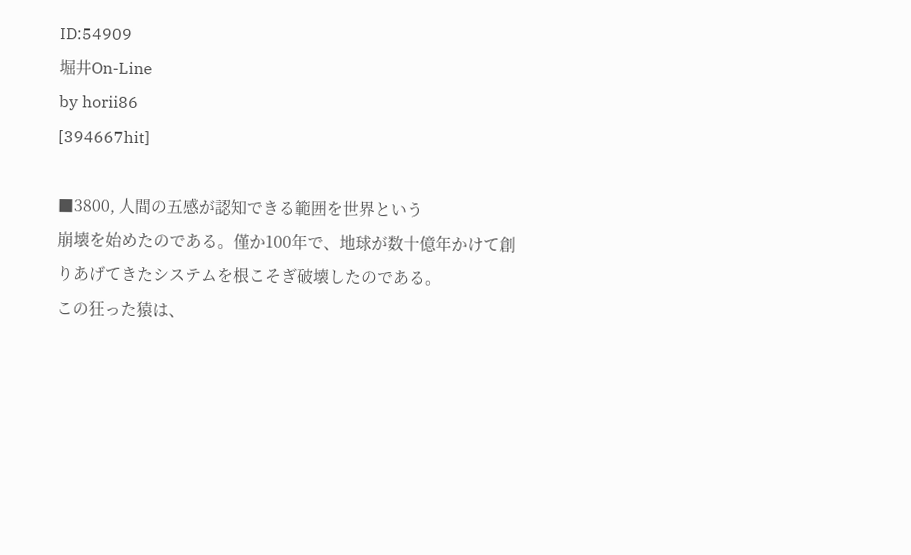ID:54909
堀井On-Line
by horii86
[394667hit]

■3800, 人間の五感が認知できる範囲を世界という
崩壊を始めたのである。僅か100年で、地球が数十億年かけて創りあげてきたシステムを根こそぎ破壊したのである。
この狂った猿は、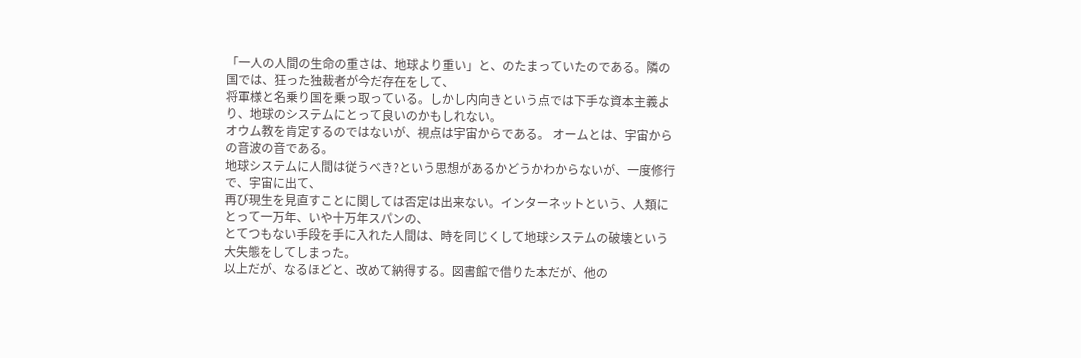「一人の人間の生命の重さは、地球より重い」と、のたまっていたのである。隣の国では、狂った独裁者が今だ存在をして、
将軍様と名乗り国を乗っ取っている。しかし内向きという点では下手な資本主義より、地球のシステムにとって良いのかもしれない。
オウム教を肯定するのではないが、視点は宇宙からである。 オームとは、宇宙からの音波の音である。
地球システムに人間は従うべき?という思想があるかどうかわからないが、一度修行で、宇宙に出て、
再び現生を見直すことに関しては否定は出来ない。インターネットという、人類にとって一万年、いや十万年スパンの、
とてつもない手段を手に入れた人間は、時を同じくして地球システムの破壊という大失態をしてしまった。
以上だが、なるほどと、改めて納得する。図書館で借りた本だが、他の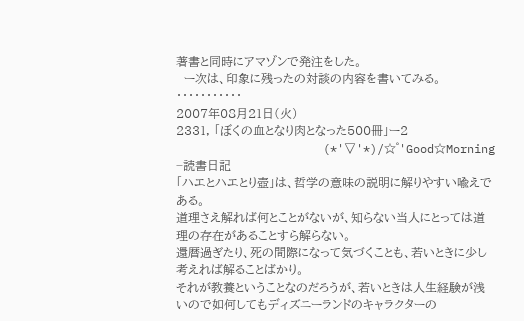著書と同時にアマゾンで発注をした。
  ー次は、印象に残ったの対談の内容を書いてみる。
・・・・・・・・・・・
2007年08月21日(火)
2331, 「ぼくの血となり肉となった500冊」ー2
                     (*'▽'*)/☆゜'Good☆Morning   −読書日記
「ハエとハエとり壺」は、哲学の意味の説明に解りやすい喩えである。
道理さえ解れば何とことがないが、知らない当人にとっては道理の存在があることすら解らない。
還暦過ぎたり、死の間際になって気づくことも、若いときに少し考えれば解ることばかり。
それが教養ということなのだろうが、若いときは人生経験が浅いので如何してもディズニーランドのキャラクターの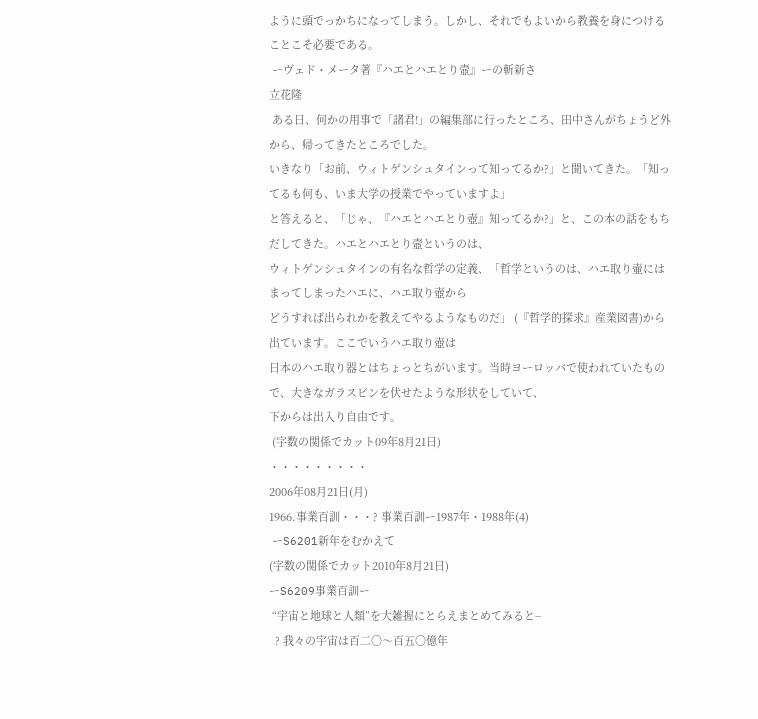ように頭でっかちになってしまう。しかし、それでもよいから教養を身につけることこそ必要である。
 ーヴェド・メータ著『ハエとハエとり壼』ーの斬新さ
立花隆
 ある日、何かの用事で「諸君!」の編集部に行ったところ、田中さんがちょうど外から、帰ってきたところでした。
いきなり「お前、ウィトゲンシュタインって知ってるか?」と聞いてきた。「知ってるも何も、いま大学の授業でやっていますよ」
と答えると、「じゃ、『ハエとハエとり壺』知ってるか?」と、この本の話をもちだしてきた。ハエとハエとり壼というのは、
ウィトゲンシュタインの有名な哲学の定義、「哲学というのは、ハエ取り壷にはまってしまったハエに、ハエ取り壺から
どうすれば出られかを教えてやるようなものだ」 (『哲学的探求』産業図書)から出ています。ここでいうハエ取り壺は
日本のハエ取り器とはちょっとちがいます。当時ヨーロッパで使われていたもので、大きなガラスビンを伏せたような形状をしていて、
下からは出入り自由です。
 (字数の関係でカット09年8月21日)
・・・・・・・・・
2006年08月21日(月)
1966.事業百訓・・・? 事業百訓ー1987年・1988年(4)
 ーS6201新年をむかえて
(字数の関係でカット2010年8月21日)
ーS6209事業百訓ー
 “宇宙と地球と人類”を大雑握にとらえまとめてみると−
  ? 我々の宇宙は百二〇〜百五〇億年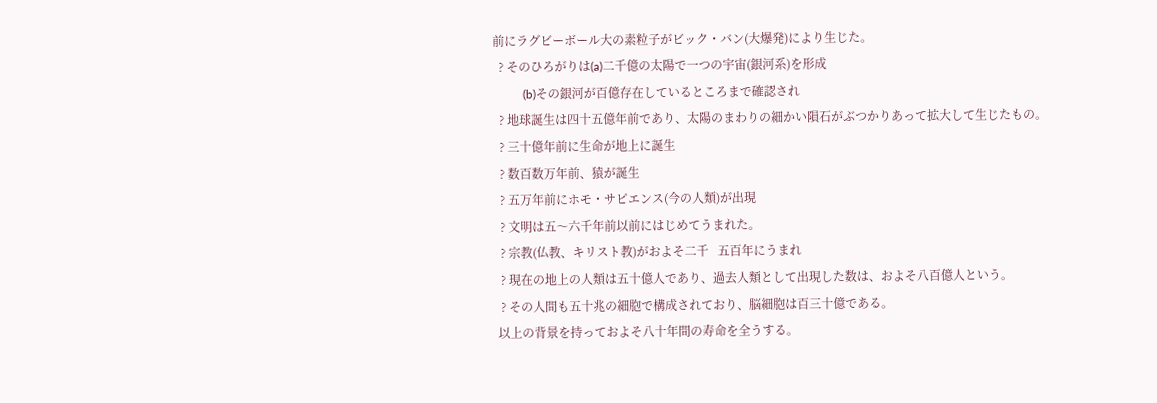前にラグビーボール大の素粒子がビック・バン(大爆発)により生じた。
  ? そのひろがりは(a)二千億の太陽で一つの宇宙(銀河系)を形成
          (b)その銀河が百億存在しているところまで確認され
  ? 地球誕生は四十五億年前であり、太陽のまわりの細かい隕石がぶつかりあって拡大して生じたもの。
  ? 三十億年前に生命が地上に誕生
  ? 数百数万年前、猿が誕生
  ? 五万年前にホモ・サピエンス(今の人類)が出現
  ? 文明は五〜六千年前以前にはじめてうまれた。
  ? 宗教(仏教、キリスト教)がおよそ二千   五百年にうまれ
  ? 現在の地上の人類は五十億人であり、過去人類として出現した数は、およそ八百億人という。
  ? その人間も五十兆の細胞で構成されており、脳細胞は百三十億である。
 以上の背景を持っておよそ八十年間の寿命を全うする。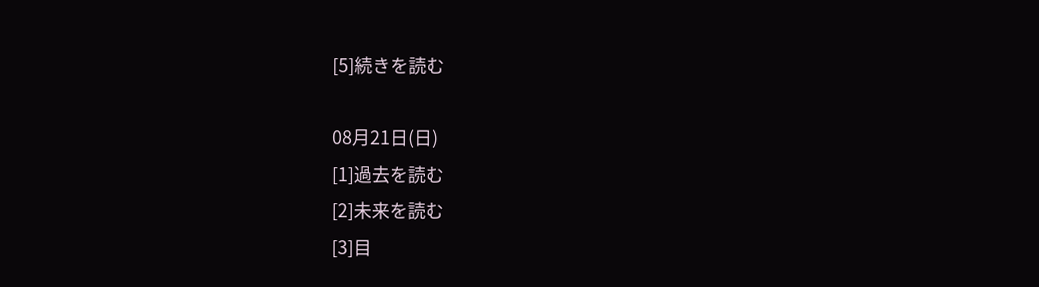[5]続きを読む

08月21日(日)
[1]過去を読む
[2]未来を読む
[3]目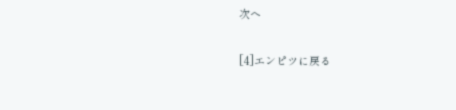次へ

[4]エンピツに戻る